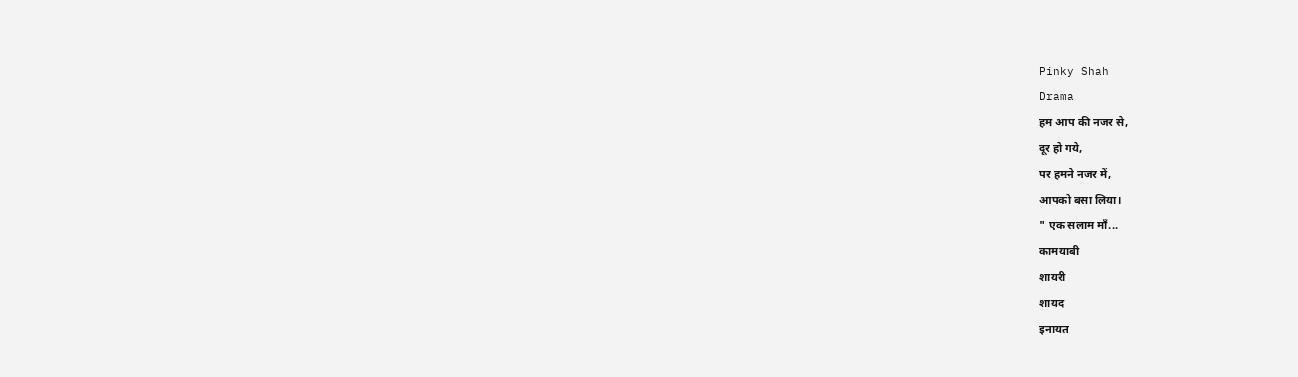Pinky Shah
Drama
हम आप की नजर से,
दूर हो गये,
पर हमने नजर में,
आपको बसा लिया।
" एक सलाम माँ...
कामयाबी
शायरी
शायद
इनायत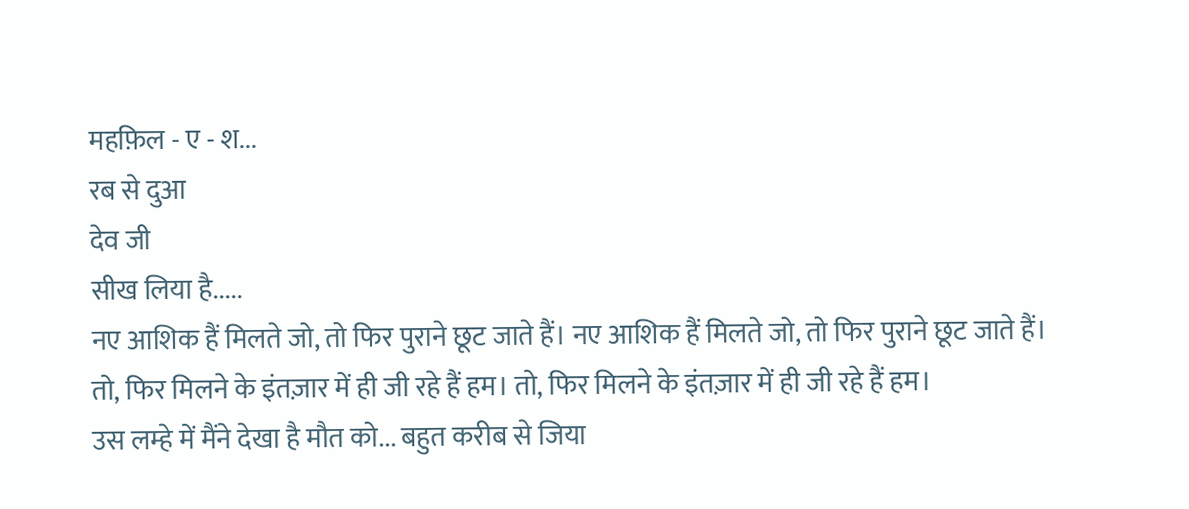महफ़िल - ए - श...
रब से दुआ
देव जी
सीख लिया है.....
नए आशिक हैं मिलते जो, तो फिर पुराने छूट जाते हैं। नए आशिक हैं मिलते जो, तो फिर पुराने छूट जाते हैं।
तो, फिर मिलने के इंतज़ार में ही जी रहे हैं हम। तो, फिर मिलने के इंतज़ार में ही जी रहे हैं हम।
उस लम्हे में मैंने देखा है मौत को... बहुत करीब से जिया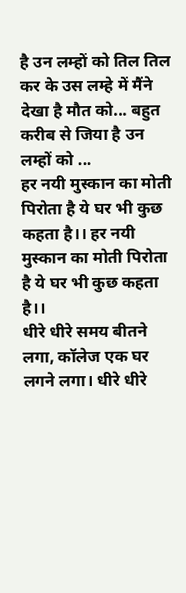है उन लम्हों को तिल तिल कर के उस लम्हे में मैंने देखा है मौत को... बहुत करीब से जिया है उन लम्हों को ...
हर नयी मुस्कान का मोती पिरोता है ये घर भी कुछ कहता है।। हर नयी मुस्कान का मोती पिरोता है ये घर भी कुछ कहता है।।
धीरे धीरे समय बीतने लगा, कॉलेज एक घर लगने लगा। धीरे धीरे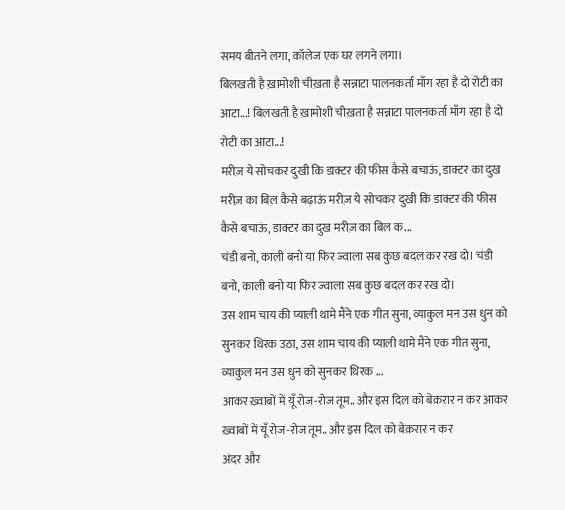समय बीतने लगा, कॉलेज एक घर लगने लगा।
बिलखती है ख़ामोशी चीख़ता है सन्नाटा पालनकर्ता माँग रहा है दो रोटी का आटा...! बिलखती है ख़ामोशी चीख़ता है सन्नाटा पालनकर्ता माँग रहा है दो रोटी का आटा...!
मरीज़ ये सोचकर दुखी कि डाक्टर की फीस कैसे बचाऊं, डाक्टर का दुख मरीज़ का बिल कैसे बढ़ाऊं मरीज़ ये सोचकर दुखी कि डाक्टर की फीस कैसे बचाऊं, डाक्टर का दुख मरीज़ का बिल क...
चंडी बनो, काली बनो या फिर ज्वाला सब कुछ बदल कर रख दो। चंडी बनो, काली बनो या फिर ज्वाला सब कुछ बदल कर रख दो।
उस शाम चाय की प्याली थामे मैंने एक गीत सुना, व्याकुल मन उस धुन को सुनकर थिरक उठा, उस शाम चाय की प्याली थामे मैंने एक गीत सुना, व्याकुल मन उस धुन को सुनकर थिरक ...
आकर ख़्वाबों में यूँ रोज-रोज तूम.. और इस दिल को बेक़रार न कर आकर ख़्वाबों में यूँ रोज-रोज तूम.. और इस दिल को बेक़रार न कर
अंदर और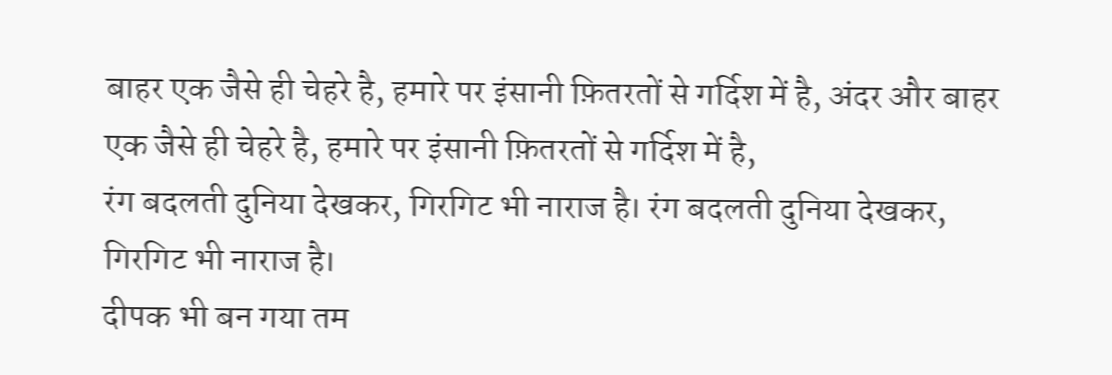बाहर एक जैसे ही चेहरे है, हमारे पर इंसानी फ़ितरतों से गर्दिश में है, अंदर और बाहर एक जैसे ही चेहरे है, हमारे पर इंसानी फ़ितरतों से गर्दिश में है,
रंग बदलती दुनिया देखकर, गिरगिट भी नाराज है। रंग बदलती दुनिया देखकर, गिरगिट भी नाराज है।
दीपक भी बन गया तम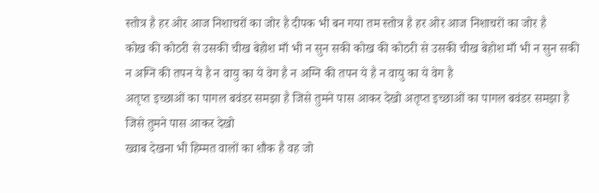स्तोत्र है हर ओर आज निशाचरों का जोर है दीपक भी बन गया तम स्तोत्र है हर ओर आज निशाचरों का जोर है
कोख की कोठरी से उसकी चीख बेहोश माँ भी न सुन सकी कोख की कोठरी से उसकी चीख बेहोश माँ भी न सुन सकी
न अग्नि की तपन ये है न वायु का ये वेग है न अग्नि की तपन ये है न वायु का ये वेग है
अतृप्त इच्छाओं का पागल बवंडर समझा है जिसे तुमने पास आकर देखो अतृप्त इच्छाओं का पागल बवंडर समझा है जिसे तुमने पास आकर देखो
ख्वाब देखना भी हिम्मत वालों का शौक है वह जो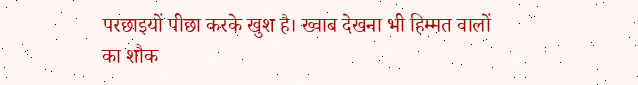परछाइयों पीछा करके खुश है। ख्वाब देखना भी हिम्मत वालों का शौक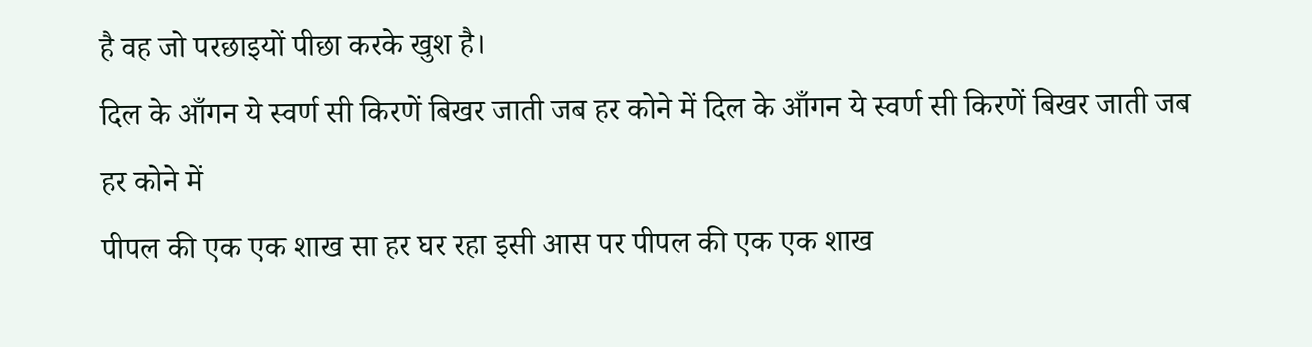है वह जो परछाइयों पीछा करके खुश है।
दिल के आँगन ये स्वर्ण सी किरणें बिखर जाती जब हर कोने में दिल के आँगन ये स्वर्ण सी किरणें बिखर जाती जब हर कोने में
पीपल की एक एक शाख सा हर घर रहा इसी आस पर पीपल की एक एक शाख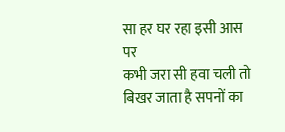सा हर घर रहा इसी आस पर
कभी जरा सी हवा चली तो बिखर जाता है सपनों का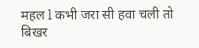महल l कभी जरा सी हवा चली तो बिखर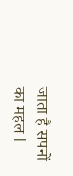जाता है सपनों का महल l